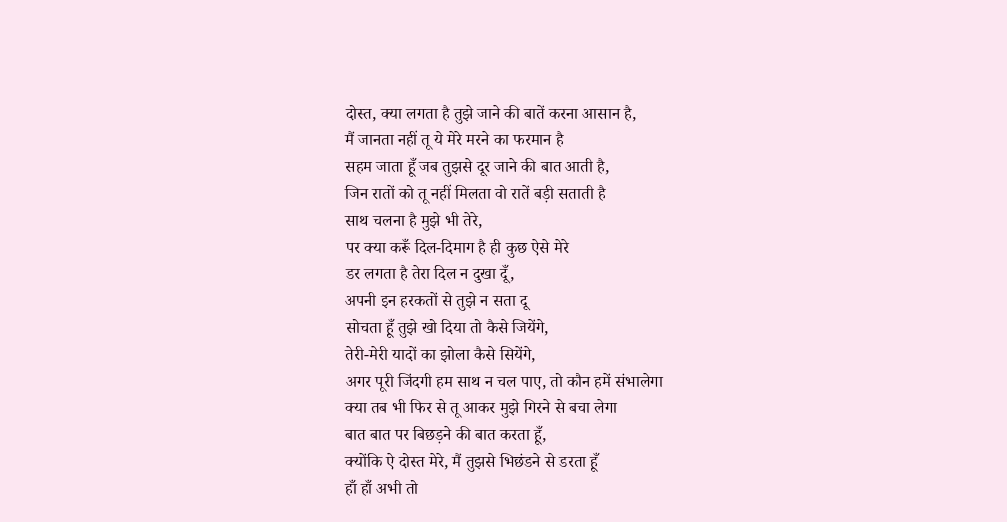दोस्त, क्या लगता है तुझे जाने की बातें करना आसान है,
मैं जानता नहीं तू ये मेरे मरने का फरमान है
सहम जाता हूँ जब तुझसे दूर जाने की बात आती है,
जिन रातों को तू नहीं मिलता वो रातें बड़ी सताती है
साथ चलना है मुझे भी तेरे,
पर क्या करूँ दिल-दिमाग है ही कुछ ऐसे मेरे
डर लगता है तेरा दिल न दुखा दूँ,
अपनी इन हरकतों से तुझे न सता दू
सोचता हूँ तुझे खो दिया तो कैसे जियेंगे,
तेरी-मेरी यादों का झोला कैसे सियेंगे,
अगर पूरी जिंदगी हम साथ न चल पाए, तो कौन हमें संभालेगा
क्या तब भी फिर से तू आकर मुझे गिरने से बचा लेगा
बात बात पर बिछड़ने की बात करता हूँ,
क्योंकि ऐ दोस्त मेरे, मैं तुझसे भिछंडने से डरता हूँ
हाँ हाँ अभी तो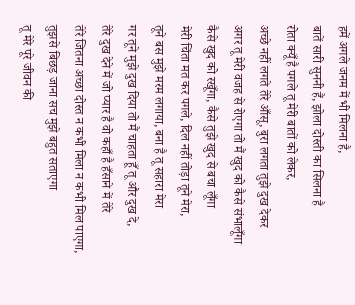हमें अगले जनम में भी मिलना है,
बातें सारी सुननी हैं, झोला दोस्ती का सिलना है
रोता क्यूँ है पगले तू मेरी बातों को लेकर,
अच्छे नहीं लगते तेरे आँसू, बुरा लगता तुझे दुख देकर
अगर तू मेरी वजह से रोएगा तो मैं खुद को कैसे संभालूँगा
कैसे खुद को रखूँगा, कैसे तुझे खुद से बचा लूँगा
मेरी चिंता मत कर पगले, दिल नहीं तोड़ा तूने मेरा,
तूने बस मुझे मरम लगाया, बना है तू सहारा मेरा
गर तूने मुझे दुख दिया तो मैं चाहता हूँ तू और दुख दे,
तेरे दुख देने में जो प्यार है वो कहाँ है हँसाने में तेरे
तेरे जितना अच्छा दोस्त न कभी मिला न कभी मिल पाएगा,
तुझसे बिछड़ जाना सच मुझे बहुत सताएगा
तू मेरे पूरे जीवन की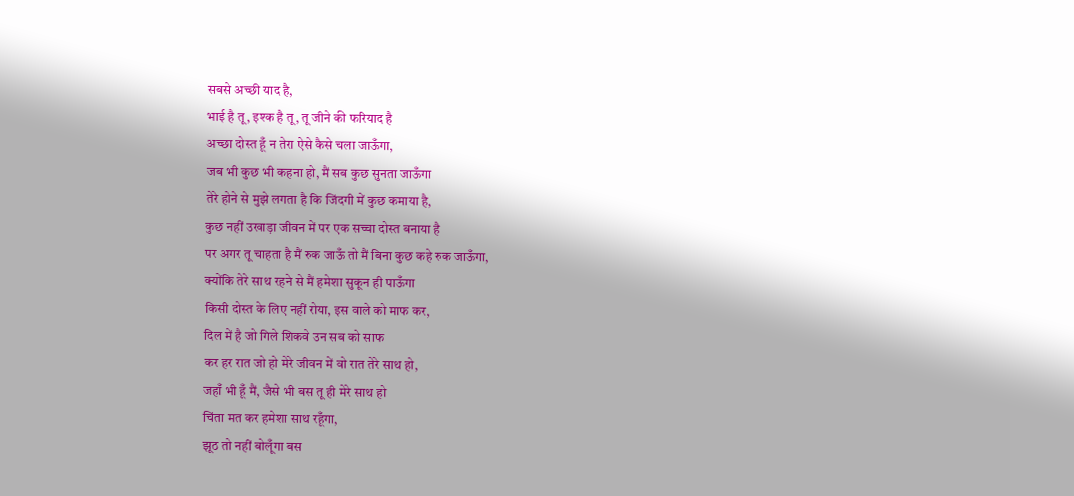सबसे अच्छी याद है,
भाई है तू, इश्क है तू, तू जीने की फरियाद है
अच्छा दोस्त हूँ न तेरा ऐसे कैसे चला जाऊँगा,
जब भी कुछ भी कहना हो, मैं सब कुछ सुनता जाऊँगा
तेरे होने से मुझे लगता है कि जिंदगी में कुछ कमाया है,
कुछ नहीं उखाड़ा जीवन में पर एक सच्चा दोस्त बनाया है
पर अगर तू चाहता है मैं रुक जाऊँ तो मैं बिना कुछ कहे रुक जाऊँगा,
क्योंकि तेरे साथ रहने से मैं हमेशा सुकून ही पाऊँगा
किसी दोस्त के लिए नहीं रोया, इस वाले को माफ कर,
दिल में है जो गिले शिकवे उन सब को साफ
कर हर रात जो हो मेरे जीवन में वो रात तेरे साथ हो,
जहाँ भी हूँ मैं, जैसे भी बस तू ही मेरे साथ हो
चिंता मत कर हमेशा साथ रहूँगा,
झूठ तो नहीं बोलूँगा बस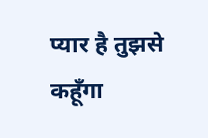प्यार है तुझसे कहूँगा